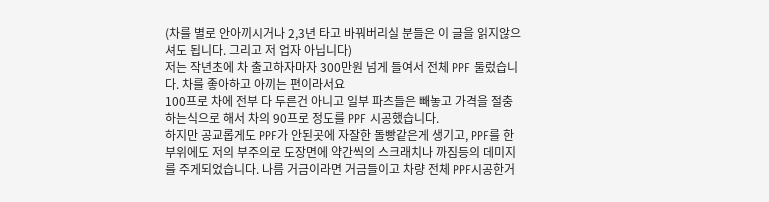(차를 별로 안아끼시거나 2,3년 타고 바꿔버리실 분들은 이 글을 읽지않으셔도 됩니다. 그리고 저 업자 아닙니다)
저는 작년초에 차 출고하자마자 300만원 넘게 들여서 전체 PPF 둘렀습니다. 차를 좋아하고 아끼는 편이라서요
100프로 차에 전부 다 두른건 아니고 일부 파츠들은 빼놓고 가격을 절충하는식으로 해서 차의 90프로 정도를 PPF 시공했습니다.
하지만 공교롭게도 PPF가 안된곳에 자잘한 돌빵같은게 생기고, PPF를 한 부위에도 저의 부주의로 도장면에 약간씩의 스크래치나 까짐등의 데미지를 주게되었습니다. 나름 거금이라면 거금들이고 차량 전체 PPF시공한거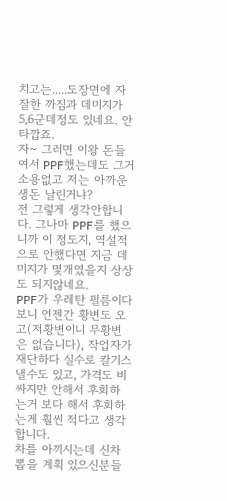치고는.....도장면에 자잘한 까짐과 데미지가 5,6군데정도 있네요. 안타깝죠.
자~ 그러면 이왕 돈들여서 PPF했는데도 그거 소용없고 저는 아까운 생돈 날린거냐?
전 그렇게 생각안합니다. 그나마 PPF를 했으니까 이 정도지, 역설적으로 안했다면 지금 데미지가 몇개였을지 상상도 되지않네요.
PPF가 우레탄 필름이다 보니 언젠간 황변도 오고(저황변이니 무황변은 없습니다), 작업자가 재단하다 실수로 칼기스낼수도 있고, 가격도 비싸지만 안해서 후회하는거 보다 해서 후회하는게 훨씬 적다고 생각합니다.
차를 아끼시는데 신차뽑을 계획 있으신분들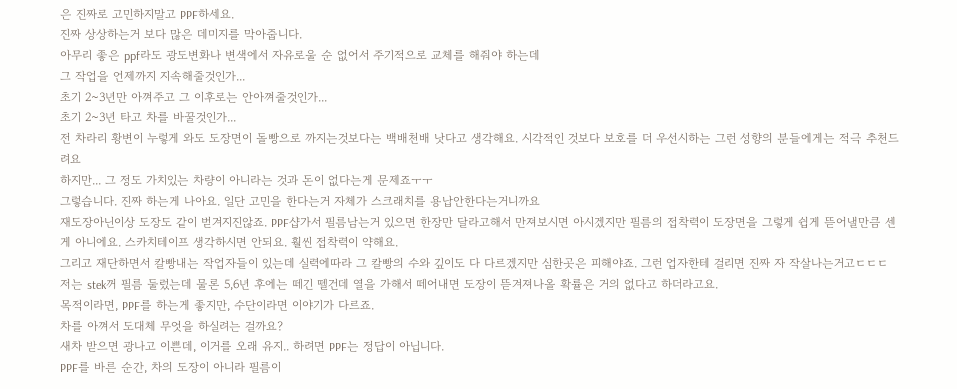은 진짜로 고민하지말고 PPF하세요.
진짜 상상하는거 보다 많은 데미지를 막아줍니다.
아무리 좋은 ppf라도 광도변화나 변색에서 자유로울 순 없어서 주기적으로 교체를 해줘야 하는데
그 작업을 언제까지 지속해줄것인가...
초기 2~3년만 아껴주고 그 이후로는 안아껴줄것인가...
초기 2~3년 타고 차를 바꿀것인가...
전 차라리 황변이 누렇게 와도 도장면이 돌빵으로 까지는것보다는 백배천배 낫다고 생각해요. 시각적인 것보다 보호를 더 우선시하는 그런 성향의 분들에게는 적극 추천드려요
하지만... 그 정도 가치있는 차량이 아니라는 것과 돈이 없다는게 문제죠ㅜㅜ
그렇습니다. 진짜 하는게 나아요. 일단 고민을 한다는거 자체가 스크래치를 용납안한다는거니까요
재도장아닌이상 도장도 같이 벋겨지진않죠. PPF샵가서 필름남는거 있으면 한장만 달라고해서 만져보시면 아시겠지만 필름의 접착력이 도장면을 그렇게 쉽게 뜯어낼만큼 센게 아니에요. 스카치테이프 생각하시면 안되요. 훨씬 접착력이 약해요.
그리고 재단하면서 칼빵내는 작업자들이 있는데 실력에따라 그 칼빵의 수와 깊이도 다 다르겠지만 심한곳은 피해야죠. 그런 업자한테 걸리면 진짜 자 작살나는거고ㄷㄷㄷ
저는 stek꺼 필름 둘렀는데 물론 5,6년 후에는 떼긴 뗄건데 열을 가해서 떼어내면 도장이 뜯겨져나올 확률은 거의 없다고 하더라고요.
목적이라면, PPF를 하는게 좋지만, 수단이라면 이야기가 다르죠.
차를 아껴서 도대체 무엇을 하실려는 걸까요?
새차 받으면 광나고 이쁜데, 이거를 오래 유지.. 하려면 PPF는 정답이 아닙니다.
PPF를 바른 순간, 차의 도장이 아니라 필름이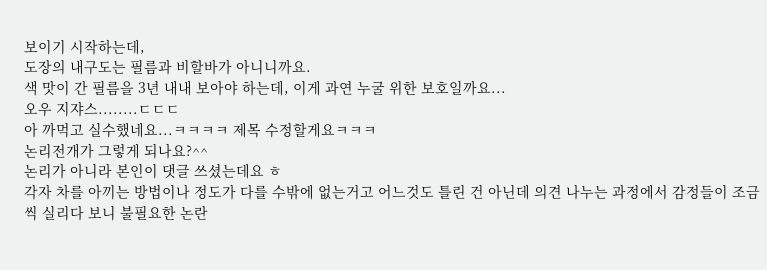보이기 시작하는데,
도장의 내구도는 필름과 비할바가 아니니까요.
색 맛이 간 필름을 3년 내내 보아야 하는데, 이게 과연 누굴 위한 보호일까요...
오우 지쟈스........ㄷㄷㄷ
아 까먹고 실수했네요...ㅋㅋㅋㅋ 제목 수정할게요ㅋㅋㅋ
논리전개가 그렇게 되나요?^^
논리가 아니라 본인이 댓글 쓰셨는데요 ㅎ
각자 차를 아끼는 방법이나 정도가 다를 수밖에 없는거고 어느것도 틀린 건 아닌데 의견 나누는 과정에서 감정들이 조금씩 실리다 보니 불필요한 논란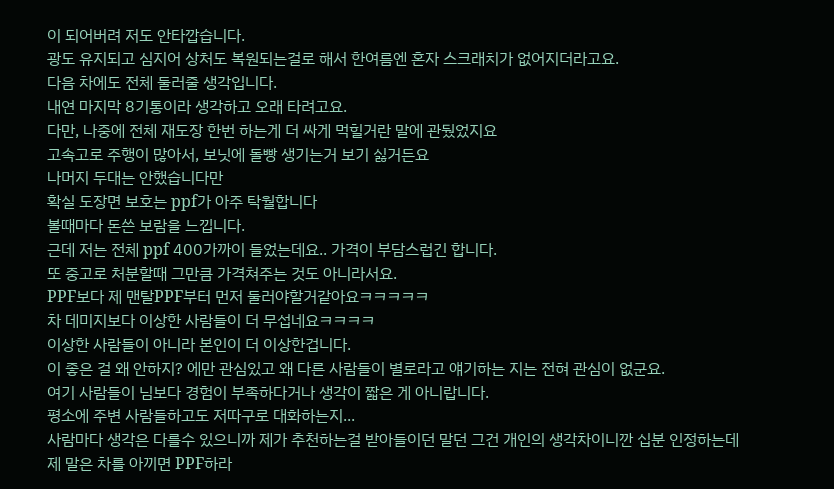이 되어버려 저도 안타깝습니다.
광도 유지되고 심지어 상처도 복원되는걸로 해서 한여름엔 혼자 스크래치가 없어지더라고요.
다음 차에도 전체 둘러줄 생각입니다.
내연 마지막 8기통이라 생각하고 오래 타려고요.
다만, 나중에 전체 재도장 한번 하는게 더 싸게 먹힐거란 말에 관뒀었지요
고속고로 주행이 많아서, 보닛에 돌빵 생기는거 보기 싫거든요
나머지 두대는 안했습니다만
확실 도장면 보호는 ppf가 아주 탁월합니다
볼때마다 돈쓴 보람을 느낍니다.
근데 저는 전체 ppf 400가까이 들었는데요.. 가격이 부담스럽긴 합니다.
또 중고로 처분할때 그만큼 가격쳐주는 것도 아니라서요.
PPF보다 제 맨탈PPF부터 먼저 둘러야할거같아요ㅋㅋㅋㅋㅋ
차 데미지보다 이상한 사람들이 더 무섭네요ㅋㅋㅋㅋ
이상한 사람들이 아니라 본인이 더 이상한겁니다.
이 좋은 걸 왜 안하지? 에만 관심있고 왜 다른 사람들이 별로라고 얘기하는 지는 전혀 관심이 없군요.
여기 사람들이 님보다 경험이 부족하다거나 생각이 짧은 게 아니랍니다.
평소에 주변 사람들하고도 저따구로 대화하는지...
사람마다 생각은 다를수 있으니까 제가 추천하는걸 받아들이던 말던 그건 개인의 생각차이니깐 십분 인정하는데
제 말은 차를 아끼면 PPF하라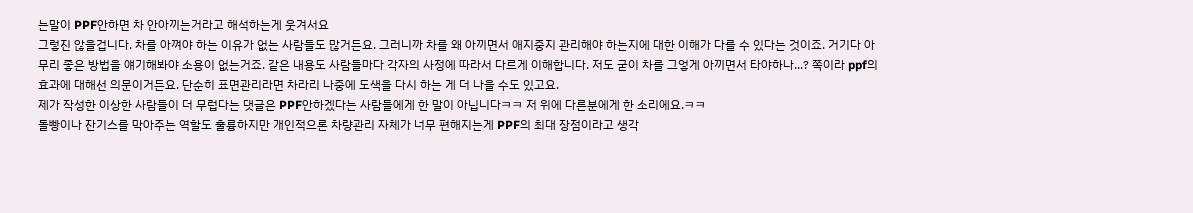는말이 PPF안하면 차 안아끼는거라고 해석하는게 웃겨서요
그렇진 않을겁니다. 차를 아껴야 하는 이유가 없는 사람들도 많거든요. 그러니까 차를 왜 아끼면서 애지중지 관리해야 하는지에 대한 이해가 다를 수 있다는 것이죠. 거기다 아무리 좋은 방법을 얘기해봐야 소용이 없는거죠. 같은 내용도 사람들마다 각자의 사정에 따라서 다르게 이해합니다. 저도 굳이 차를 그엏게 아끼면서 타야하나...? 쪽이라 ppf의 효과에 대해선 의문이거든요. 단순히 표면관리라면 차라리 나중에 도색을 다시 하는 게 더 나을 수도 있고요.
제가 작성한 이상한 사람들이 더 무럽다는 댓글은 PPF안하겠다는 사람들에게 한 말이 아닙니다ㅋㅋ 저 위에 다른분에게 한 소리에요.ㅋㅋ
돌빵이나 잔기스를 막아주는 역할도 훌륭하지만 개인적으론 차량관리 자체가 너무 편해지는게 PPF의 최대 장점이라고 생각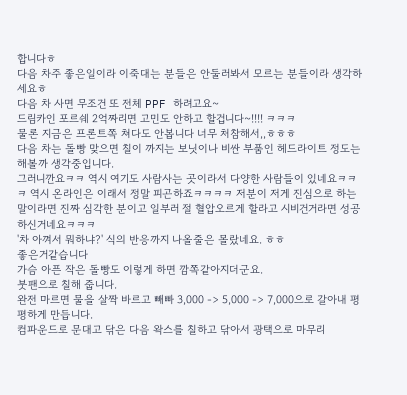합니다ㅎ
다음 차주 좋은일이라 이죽대는 분들은 안둘러봐서 모르는 분들이라 생각하세요ㅎ
다음 차 사면 무조건 또 전체 PPF 하려고요~
드림카인 포르쉐 2억짜리면 고민도 안하고 할겁니다~!!!! ㅋㅋㅋ
물론 지금은 프론트쪽 쳐다도 안봅니다 너무 처참해서,,ㅎㅎㅎ
다음 차는 돌빵 맞으면 칠이 까지는 보닛이나 비싼 부품인 헤드라이트 정도는 해볼까 생각중입니다.
그러니깐요ㅋㅋ 역시 여기도 사람사는 곳이라서 다양한 사람들이 있네요ㅋㅋㅋ 역시 온라인은 이래서 정말 피곤하죠ㅋㅋㅋㅋ 저분이 저게 진심으로 하는 말이라면 진짜 심각한 분이고 일부러 절 혈압오르게 할라고 시비건거라면 성공하신거네요ㅋㅋㅋ
'차 아껴서 뭐하냐?' 식의 반응까지 나올줄은 몰랐네요. ㅎㅎ
좋은거같습니다
가슴 아픈 작은 돌빵도 이렇게 하면 깜쪽같아지더군요.
붓팬으로 칠해 줍니다.
완전 마르면 물을 살짝 바르고 빼빠 3,000 -> 5,000 -> 7,000으로 갈아내 평평하게 만듭니다.
컴파운드로 문대고 닦은 다음 왁스를 칠하고 닦아서 광택으로 마무리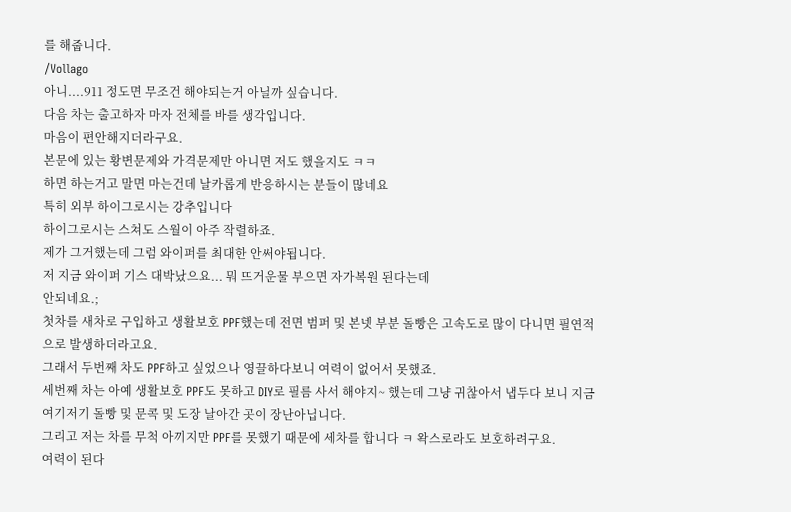를 해줍니다.
/Vollago
아니....911 정도면 무조건 해야되는거 아닐까 싶습니다.
다음 차는 출고하자 마자 전체를 바를 생각입니다.
마음이 편안해지더라구요.
본문에 있는 황변문제와 가격문제만 아니면 저도 했을지도 ㅋㅋ
하면 하는거고 말면 마는건데 날카롭게 반응하시는 분들이 많네요
특히 외부 하이그로시는 강추입니다
하이그로시는 스쳐도 스월이 아주 작렬하죠.
제가 그거했는데 그럼 와이퍼를 최대한 안써야됩니다.
저 지금 와이퍼 기스 대박났으요... 뭐 뜨거운물 부으면 자가복원 된다는데
안되네요.;
첫차를 새차로 구입하고 생활보호 PPF했는데 전면 범퍼 및 본넷 부분 돌빵은 고속도로 많이 다니면 필연적으로 발생하더라고요.
그래서 두번째 차도 PPF하고 싶었으나 영끌하다보니 여력이 없어서 못했죠.
세번째 차는 아예 생활보호 PPF도 못하고 DIY로 필름 사서 해야지~ 했는데 그냥 귀찮아서 냅두다 보니 지금 여기저기 돌빵 및 문콕 및 도장 날아간 곳이 장난아닙니다.
그리고 저는 차를 무척 아끼지만 PPF를 못했기 때문에 세차를 합니다 ㅋ 왁스로라도 보호하려구요.
여력이 된다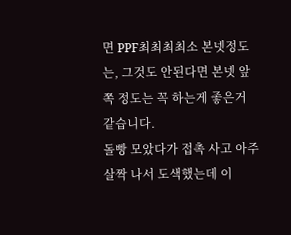면 PPF최최최최소 본넷정도는, 그것도 안된다면 본넷 앞쪽 정도는 꼭 하는게 좋은거 같습니다.
돌빵 모았다가 접촉 사고 아주 살짝 나서 도색했는데 이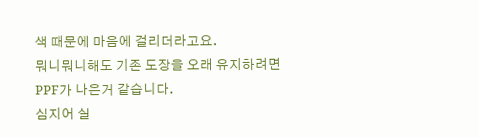색 때문에 마음에 걸리더라고요.
뭐니뭐니해도 기존 도장을 오래 유지하려면 PPF가 나은거 같습니다.
심지어 실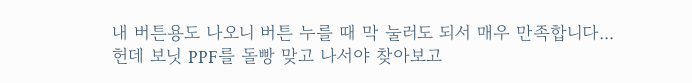내 버튼용도 나오니 버튼 누를 때 막 눌러도 되서 매우 만족합니다...
헌데 보닛 PPF를 돌빵 맞고 나서야 찾아보고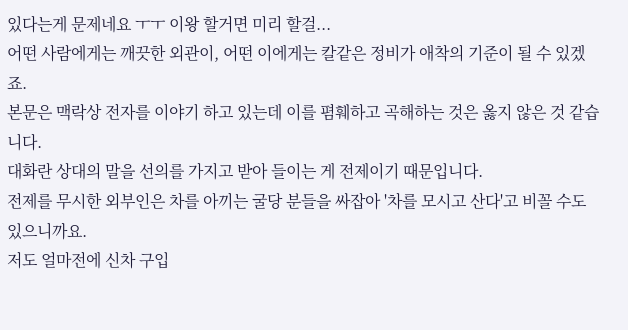있다는게 문제네요 ㅜㅜ 이왕 할거면 미리 할걸...
어떤 사람에게는 깨끗한 외관이, 어떤 이에게는 칼같은 정비가 애착의 기준이 될 수 있겠죠.
본문은 맥락상 전자를 이야기 하고 있는데 이를 폄훼하고 곡해하는 것은 옳지 않은 것 같습니다.
대화란 상대의 말을 선의를 가지고 받아 들이는 게 전제이기 때문입니다.
전제를 무시한 외부인은 차를 아끼는 굴당 분들을 싸잡아 '차를 모시고 산다'고 비꼴 수도 있으니까요.
저도 얼마전에 신차 구입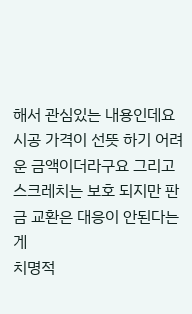해서 관심있는 내용인데요
시공 가격이 선뜻 하기 어려운 금액이더라구요 그리고 스크레치는 보호 되지만 판금 교환은 대응이 안된다는게
치명적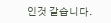인것 같습니다.